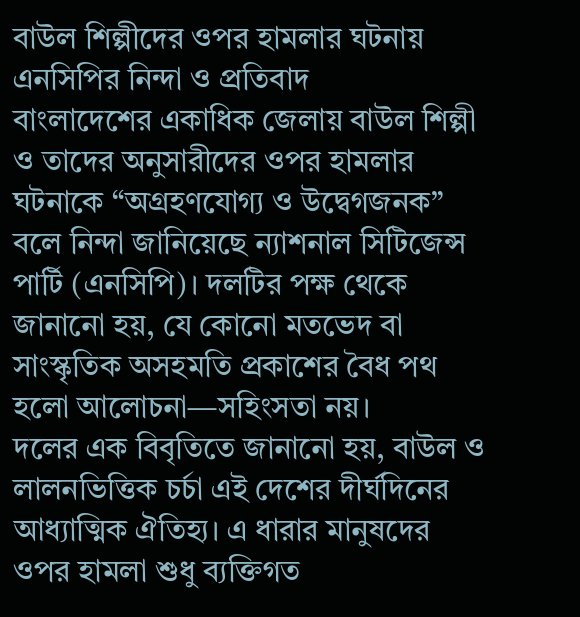বাউল শিল্পীদের ওপর হামলার ঘটনায় এনসিপির নিন্দা ও প্রতিবাদ
বাংলাদেশের একাধিক জেলায় বাউল শিল্পী ও তাদের অনুসারীদের ওপর হামলার ঘটনাকে “অগ্রহণযোগ্য ও উদ্বেগজনক” বলে নিন্দা জানিয়েছে ন্যাশনাল সিটিজেন্স পার্টি (এনসিপি)। দলটির পক্ষ থেকে জানানো হয়, যে কোনো মতভেদ বা সাংস্কৃতিক অসহমতি প্রকাশের বৈধ পথ হলো আলোচনা—সহিংসতা নয়।
দলের এক বিবৃতিতে জানানো হয়, বাউল ও লালনভিত্তিক চর্চা এই দেশের দীর্ঘদিনের আধ্যাত্মিক ঐতিহ্য। এ ধারার মানুষদের ওপর হামলা শুধু ব্যক্তিগত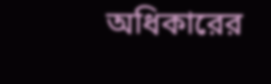অধিকারের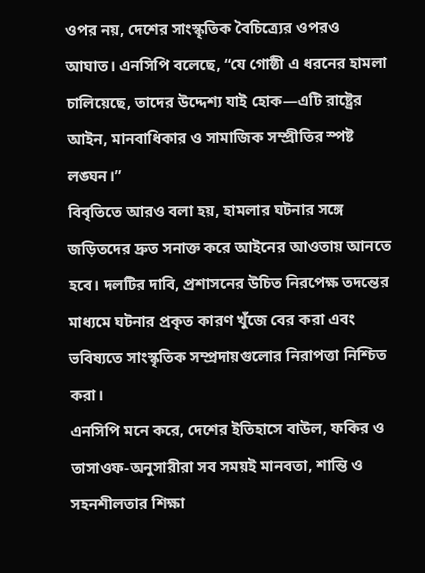ওপর নয়, দেশের সাংস্কৃতিক বৈচিত্র্যের ওপরও আঘাত। এনসিপি বলেছে, “যে গোষ্ঠী এ ধরনের হামলা চালিয়েছে, তাদের উদ্দেশ্য যাই হোক—এটি রাষ্ট্রের আইন, মানবাধিকার ও সামাজিক সম্প্রীতির স্পষ্ট লঙ্ঘন।”
বিবৃতিতে আরও বলা হয়, হামলার ঘটনার সঙ্গে জড়িতদের দ্রুত সনাক্ত করে আইনের আওতায় আনতে হবে। দলটির দাবি, প্রশাসনের উচিত নিরপেক্ষ তদন্তের মাধ্যমে ঘটনার প্রকৃত কারণ খুঁজে বের করা এবং ভবিষ্যতে সাংস্কৃতিক সম্প্রদায়গুলোর নিরাপত্তা নিশ্চিত করা।
এনসিপি মনে করে, দেশের ইতিহাসে বাউল, ফকির ও তাসাওফ-অনুসারীরা সব সময়ই মানবতা, শান্তি ও সহনশীলতার শিক্ষা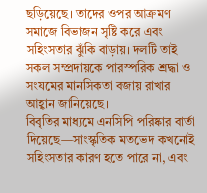ছড়িয়েছে। তাদের ওপর আক্রমণ সমাজে বিভাজন সৃষ্টি করে এবং সহিংসতার ঝুঁকি বাড়ায়। দলটি তাই সকল সম্প্রদায়কে পারস্পরিক শ্রদ্ধা ও সংযমের মানসিকতা বজায় রাখার আহ্বান জানিয়েছে।
বিবৃতির মাধ্যমে এনসিপি পরিষ্কার বার্তা দিয়েছে—সাংস্কৃতিক মতভেদ কখনোই সহিংসতার কারণ হতে পারে না, এবং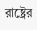রাষ্ট্রের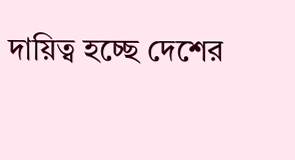দায়িত্ব হচ্ছে দেশের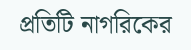প্রতিটি নাগরিকের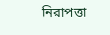নিরাপত্তা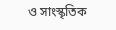ও সাংস্কৃতিক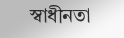স্বাধীনতা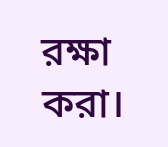রক্ষা করা।